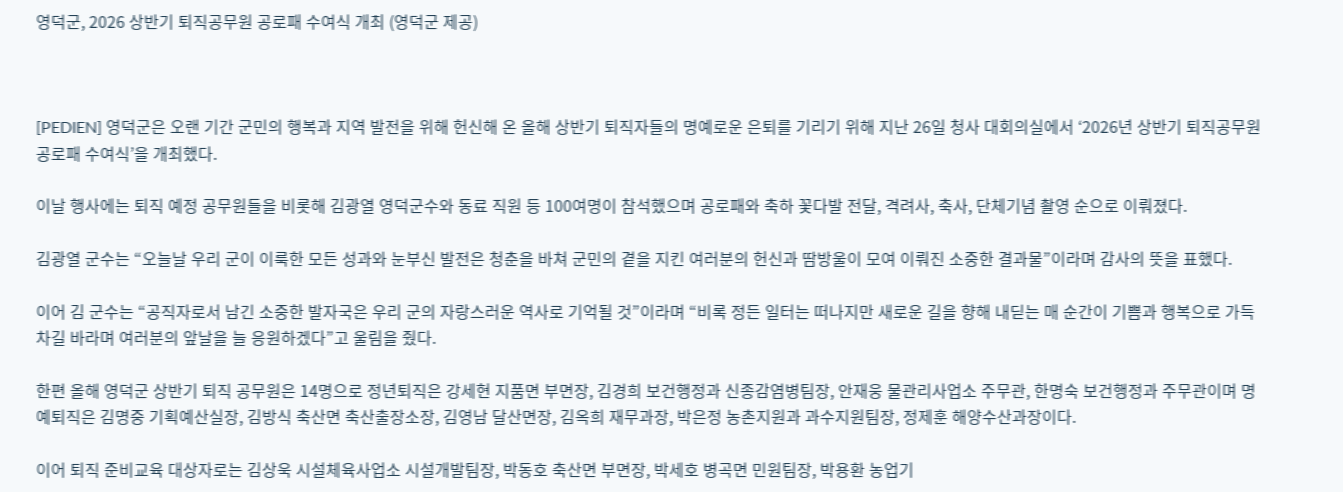영덕군, 2026 상반기 퇴직공무원 공로패 수여식 개최 (영덕군 제공)



[PEDIEN] 영덕군은 오랜 기간 군민의 행복과 지역 발전을 위해 헌신해 온 올해 상반기 퇴직자들의 명예로운 은퇴를 기리기 위해 지난 26일 청사 대회의실에서 ‘2026년 상반기 퇴직공무원 공로패 수여식’을 개최했다.

이날 행사에는 퇴직 예정 공무원들을 비롯해 김광열 영덕군수와 동료 직원 등 100여명이 참석했으며 공로패와 축하 꽃다발 전달, 격려사, 축사, 단체기념 촬영 순으로 이뤄졌다.

김광열 군수는 “오늘날 우리 군이 이룩한 모든 성과와 눈부신 발전은 청춘을 바쳐 군민의 곁을 지킨 여러분의 헌신과 땀방울이 모여 이뤄진 소중한 결과물”이라며 감사의 뜻을 표했다.

이어 김 군수는 “공직자로서 남긴 소중한 발자국은 우리 군의 자랑스러운 역사로 기억될 것”이라며 “비록 정든 일터는 떠나지만 새로운 길을 향해 내딛는 매 순간이 기쁨과 행복으로 가득 차길 바라며 여러분의 앞날을 늘 응원하겠다”고 울림을 줬다.

한편 올해 영덕군 상반기 퇴직 공무원은 14명으로 정년퇴직은 강세현 지품면 부면장, 김경희 보건행정과 신종감염병팀장, 안재웅 물관리사업소 주무관, 한명숙 보건행정과 주무관이며 명예퇴직은 김명중 기획예산실장, 김방식 축산면 축산출장소장, 김영남 달산면장, 김옥희 재무과장, 박은정 농촌지원과 과수지원팀장, 정제훈 해양수산과장이다.

이어 퇴직 준비교육 대상자로는 김상욱 시설체육사업소 시설개발팀장, 박동호 축산면 부면장, 박세호 병곡면 민원팀장, 박용환 농업기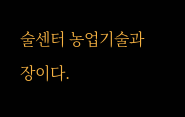술센터 농업기술과장이다.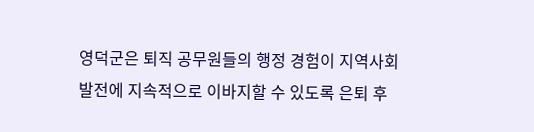영덕군은 퇴직 공무원들의 행정 경험이 지역사회 발전에 지속적으로 이바지할 수 있도록 은퇴 후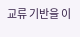교류 기반을 이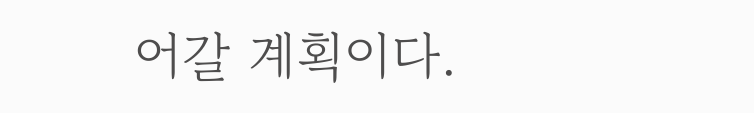어갈 계획이다.